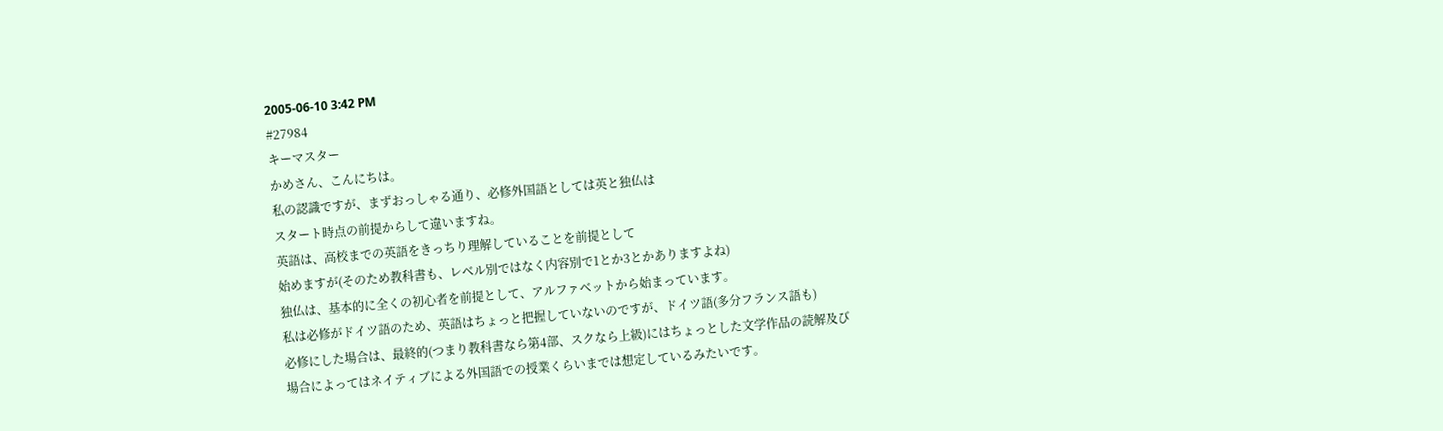2005-06-10 3:42 PM
#27984
キーマスター
かめさん、こんにちは。
私の認識ですが、まずおっしゃる通り、必修外国語としては英と独仏は
スタート時点の前提からして違いますね。
英語は、高校までの英語をきっちり理解していることを前提として
始めますが(そのため教科書も、レベル別ではなく内容別で1とか3とかありますよね)
独仏は、基本的に全くの初心者を前提として、アルファベットから始まっています。
私は必修がドイツ語のため、英語はちょっと把握していないのですが、ドイツ語(多分フランス語も)
必修にした場合は、最終的(つまり教科書なら第4部、スクなら上級)にはちょっとした文学作品の読解及び
場合によってはネイティブによる外国語での授業くらいまでは想定しているみたいです。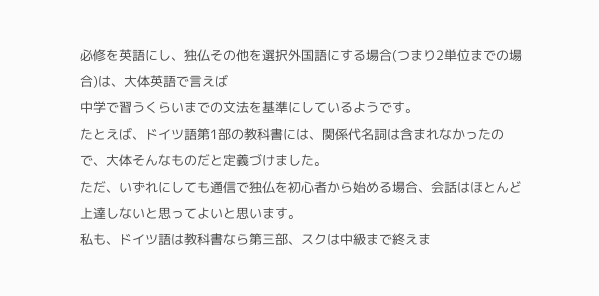必修を英語にし、独仏その他を選択外国語にする場合(つまり2単位までの場合)は、大体英語で言えば
中学で習うくらいまでの文法を基準にしているようです。
たとえば、ドイツ語第1部の教科書には、関係代名詞は含まれなかったので、大体そんなものだと定義づけました。
ただ、いずれにしても通信で独仏を初心者から始める場合、会話はほとんど上達しないと思ってよいと思います。
私も、ドイツ語は教科書なら第三部、スクは中級まで終えま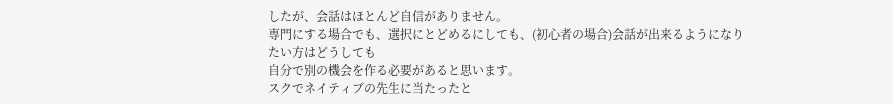したが、会話はほとんど自信がありません。
専門にする場合でも、選択にとどめるにしても、(初心者の場合)会話が出来るようになりたい方はどうしても
自分で別の機会を作る必要があると思います。
スクでネイティブの先生に当たったと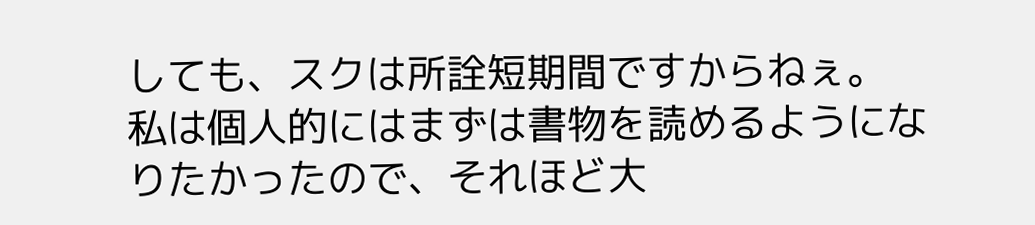しても、スクは所詮短期間ですからねぇ。
私は個人的にはまずは書物を読めるようになりたかったので、それほど大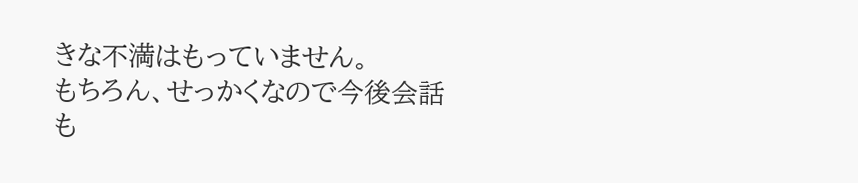きな不満はもっていません。
もちろん、せっかくなので今後会話も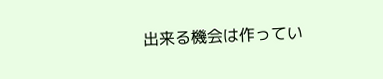出来る機会は作ってい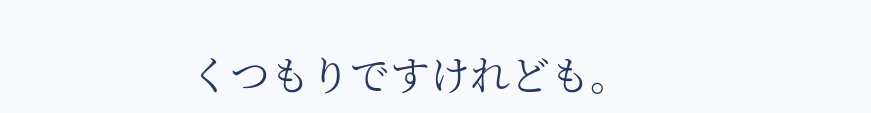くつもりですけれども。